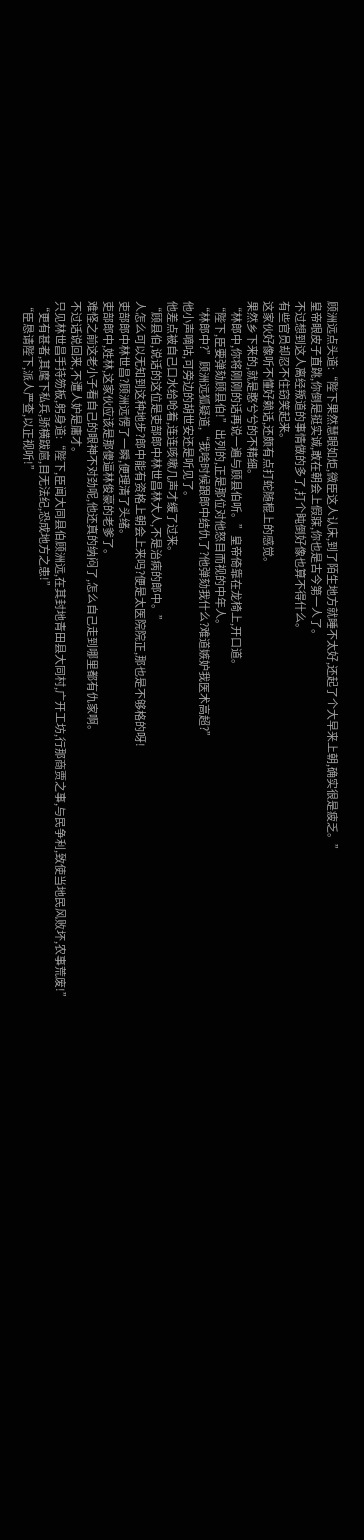顾洲远点头道:“陛下果然慧眼如炬,微臣这人认床,到了陌生地方就睡不太好,还起了个大早来上朝,确实很是疲乏。”
皇帝眼皮子直跳,你倒是挺实诚,敢在朝会上假寐,你也是古今第一人了。
不过想到这人离经叛道的事情做的多了,打个盹倒好像也算不得什么。
有些官员却忍不住窃笑起来。
这家伙好像听不懂好赖话,还颇有点打蛇随棍上的感觉。
果然乡下来的,就是憨兮兮的不精细。
“林郎中,你将刚刚的话再说一遍与顾县伯听。”皇帝倚靠在龙椅上,开口道。
“陛下,臣要弹劾顾县伯!”出列的,正是那位对他怒目而视的中年人。
“林郎中?”顾洲远狐疑道,“我啥时候跟郎中结仇了?他弹劾我什么?难道嫉妒我医术高超?”
他小声嘀咕,可旁边的胡世安还是听见了。
他差点被自己口水给呛着,连连咳嗽几声才缓了过来。
“顾县伯,说话的这位是吏部郎中林世昌林大人,不是治病的郎中。”
人怎么可以无知到这种地步?郎中能有资格上朝会上来吗?便是太医院院正,那也是不够格的呀!
吏部郎中林世昌?顾洲远愣了一瞬,便理清了头绪。
吏部郎中,姓林,这家伙应该是那傻逼林俊豪的老爹了。
难怪之前这老小子看自己的眼神不对劲呢,他还真的纳闷了,怎么自己走到哪里都有仇家啊。
不过话说回来,不遭人妒是庸才。
只见林世昌手持笏板,躬身道:“陛下,臣闻大同县伯顾洲远,在其封地青田县大同村,广开工坊,行那商贾之事,与民争利,致使当地民风败坏,农事荒废!”
“更有甚者,其麾下私兵,骄横跋扈,目无法纪,恐成地方之患!”
“臣恳请陛下,派人严查,以正视听!”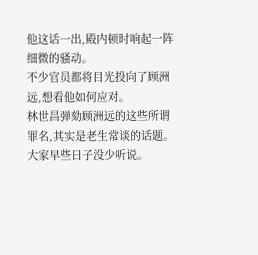他这话一出,殿内顿时响起一阵细微的骚动。
不少官员都将目光投向了顾洲远,想看他如何应对。
林世昌弹劾顾洲远的这些所谓罪名,其实是老生常谈的话题。
大家早些日子没少听说。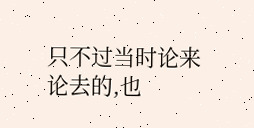只不过当时论来论去的,也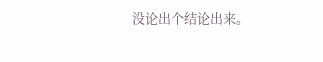没论出个结论出来。